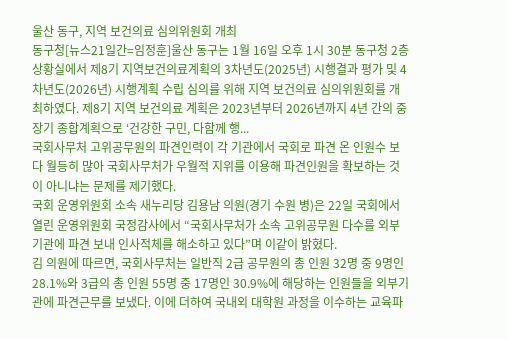울산 동구, 지역 보건의료 심의위원회 개최
동구청[뉴스21일간=임정훈]울산 동구는 1월 16일 오후 1시 30분 동구청 2층 상황실에서 제8기 지역보건의료계획의 3차년도(2025년) 시행결과 평가 및 4차년도(2026년) 시행계획 수립 심의를 위해 지역 보건의료 심의위원회를 개최하였다. 제8기 지역 보건의료 계획은 2023년부터 2026년까지 4년 간의 중장기 종합계획으로 ‘건강한 구민, 다함께 행...
국회사무처 고위공무원의 파견인력이 각 기관에서 국회로 파견 온 인원수 보다 월등히 많아 국회사무처가 우월적 지위를 이용해 파견인원을 확보하는 것이 아니냐는 문제를 제기했다.
국회 운영위원회 소속 새누리당 김용남 의원(경기 수원 병)은 22일 국회에서 열린 운영위원회 국정감사에서 “국회사무처가 소속 고위공무원 다수를 외부기관에 파견 보내 인사적체를 해소하고 있다”며 이같이 밝혔다.
김 의원에 따르면, 국회사무처는 일반직 2급 공무원의 총 인원 32명 중 9명인 28.1%와 3급의 총 인원 55명 중 17명인 30.9%에 해당하는 인원들을 외부기관에 파견근무를 보냈다. 이에 더하여 국내외 대학원 과정을 이수하는 교육파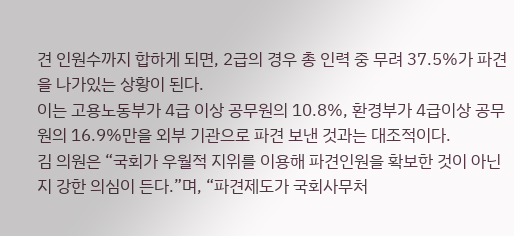견 인원수까지 합하게 되면, 2급의 경우 총 인력 중 무려 37.5%가 파견을 나가있는 상황이 된다.
이는 고용노동부가 4급 이상 공무원의 10.8%, 환경부가 4급이상 공무원의 16.9%만을 외부 기관으로 파견 보낸 것과는 대조적이다.
김 의원은 “국회가 우월적 지위를 이용해 파견인원을 확보한 것이 아닌지 강한 의심이 든다.”며, “파견제도가 국회사무처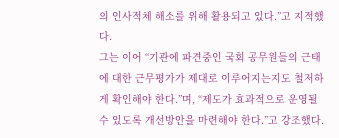의 인사적체 해소를 위해 활용되고 있다.”고 지적했다.
그는 이어 “기관에 파견중인 국회 공무원들의 근태에 대한 근무평가가 제대로 이루어지는지도 철저하게 확인해야 한다.”며, “제도가 효과적으로 운영될 수 있도록 개선방안을 마련해야 한다.”고 강조했다.